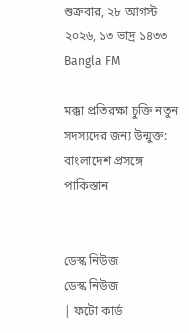শুক্রবার, ২৮ আগস্ট ২০২৬, ১৩ ভাদ্র ১৪৩৩
Bangla FM

মক্কা প্রতিরক্ষা চুক্তি নতুন সদস্যদের জন্য উন্মুক্ত: বাংলাদেশ প্রসঙ্গে পাকিস্তান


ডেস্ক নিউজ
ডেস্ক নিউজ
| ফটো কার্ড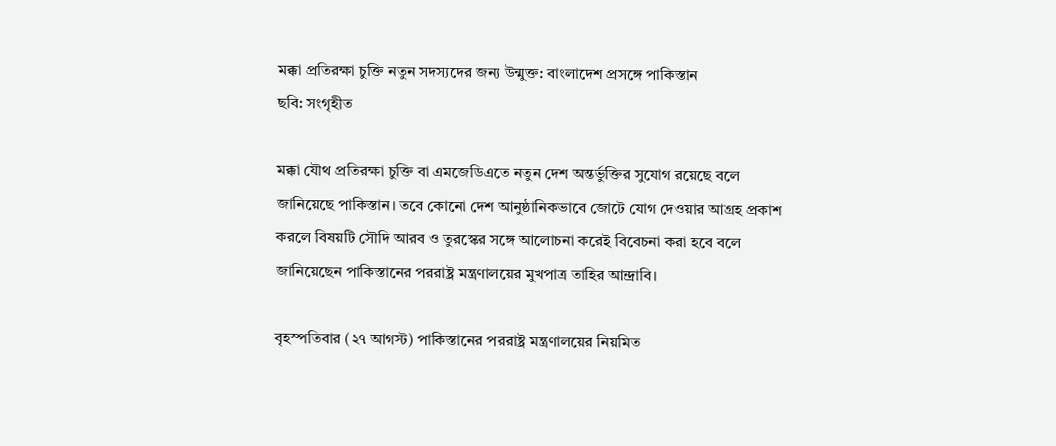মক্কা প্রতিরক্ষা চুক্তি নতুন সদস্যদের জন্য উন্মুক্ত: বাংলাদেশ প্রসঙ্গে পাকিস্তান
ছবি: সংগৃহীত

মক্কা যৌথ প্রতিরক্ষা চুক্তি বা এমজেডিএতে নতুন দেশ অন্তর্ভুক্তির সুযোগ রয়েছে বলে জানিয়েছে পাকিস্তান। তবে কোনো দেশ আনুষ্ঠানিকভাবে জোটে যোগ দেওয়ার আগ্রহ প্রকাশ করলে বিষয়টি সৌদি আরব ও তুরস্কের সঙ্গে আলোচনা করেই বিবেচনা করা হবে বলে জানিয়েছেন পাকিস্তানের পররাষ্ট্র মন্ত্রণালয়ের মুখপাত্র তাহির আন্দ্রাবি।

বৃহস্পতিবার (২৭ আগস্ট) পাকিস্তানের পররাষ্ট্র মন্ত্রণালয়ের নিয়মিত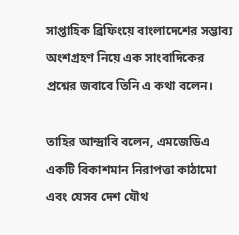সাপ্তাহিক ব্রিফিংয়ে বাংলাদেশের সম্ভাব্য অংশগ্রহণ নিয়ে এক সাংবাদিকের প্রশ্নের জবাবে তিনি এ কথা বলেন।

তাহির আন্দ্রাবি বলেন, এমজেডিএ একটি বিকাশমান নিরাপত্তা কাঠামো এবং যেসব দেশ যৌথ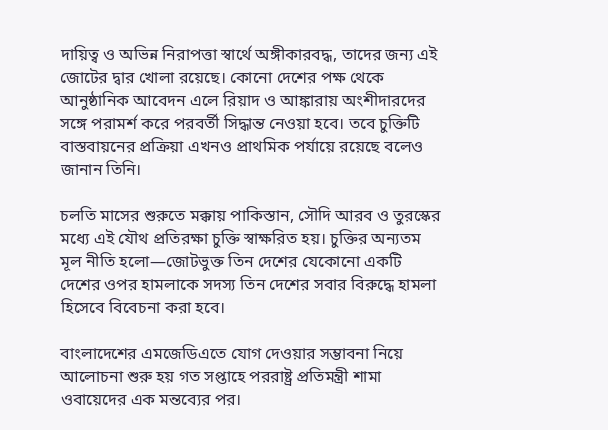দায়িত্ব ও অভিন্ন নিরাপত্তা স্বার্থে অঙ্গীকারবদ্ধ, তাদের জন্য এই জোটের দ্বার খোলা রয়েছে। কোনো দেশের পক্ষ থেকে আনুষ্ঠানিক আবেদন এলে রিয়াদ ও আঙ্কারায় অংশীদারদের সঙ্গে পরামর্শ করে পরবর্তী সিদ্ধান্ত নেওয়া হবে। তবে চুক্তিটি বাস্তবায়নের প্রক্রিয়া এখনও প্রাথমিক পর্যায়ে রয়েছে বলেও জানান তিনি।

চলতি মাসের শুরুতে মক্কায় পাকিস্তান, সৌদি আরব ও তুরস্কের মধ্যে এই যৌথ প্রতিরক্ষা চুক্তি স্বাক্ষরিত হয়। চুক্তির অন্যতম মূল নীতি হলো—জোটভুক্ত তিন দেশের যেকোনো একটি দেশের ওপর হামলাকে সদস্য তিন দেশের সবার বিরুদ্ধে হামলা হিসেবে বিবেচনা করা হবে।

বাংলাদেশের এমজেডিএতে যোগ দেওয়ার সম্ভাবনা নিয়ে আলোচনা শুরু হয় গত সপ্তাহে পররাষ্ট্র প্রতিমন্ত্রী শামা ওবায়েদের এক মন্তব্যের পর।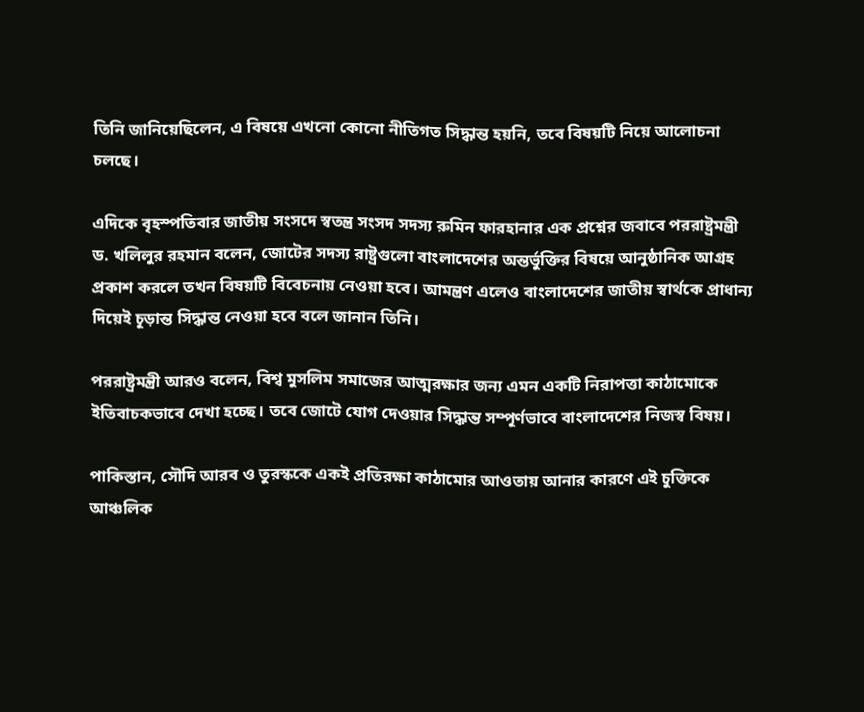তিনি জানিয়েছিলেন, এ বিষয়ে এখনো কোনো নীতিগত সিদ্ধান্ত হয়নি, তবে বিষয়টি নিয়ে আলোচনা চলছে।

এদিকে বৃহস্পতিবার জাতীয় সংসদে স্বতন্ত্র সংসদ সদস্য রুমিন ফারহানার এক প্রশ্নের জবাবে পররাষ্ট্রমন্ত্রী ড. খলিলুর রহমান বলেন, জোটের সদস্য রাষ্ট্রগুলো বাংলাদেশের অন্তর্ভুক্তির বিষয়ে আনুষ্ঠানিক আগ্রহ প্রকাশ করলে তখন বিষয়টি বিবেচনায় নেওয়া হবে। আমন্ত্রণ এলেও বাংলাদেশের জাতীয় স্বার্থকে প্রাধান্য দিয়েই চূড়ান্ত সিদ্ধান্ত নেওয়া হবে বলে জানান তিনি।

পররাষ্ট্রমন্ত্রী আরও বলেন, বিশ্ব মুসলিম সমাজের আত্মরক্ষার জন্য এমন একটি নিরাপত্তা কাঠামোকে ইতিবাচকভাবে দেখা হচ্ছে। তবে জোটে যোগ দেওয়ার সিদ্ধান্ত সম্পূর্ণভাবে বাংলাদেশের নিজস্ব বিষয়।

পাকিস্তান, সৌদি আরব ও তুরস্ককে একই প্রতিরক্ষা কাঠামোর আওতায় আনার কারণে এই চুক্তিকে আঞ্চলিক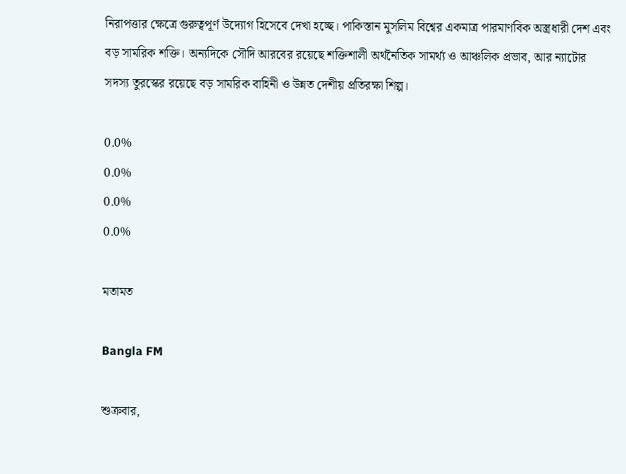নিরাপত্তার ক্ষেত্রে গুরুত্বপূর্ণ উদ্যোগ হিসেবে দেখা হচ্ছে। পাকিস্তান মুসলিম বিশ্বের একমাত্র পারমাণবিক অস্ত্রধারী দেশ এবং বড় সামরিক শক্তি। অন্যদিকে সৌদি আরবের রয়েছে শক্তিশালী অর্থনৈতিক সামর্থ্য ও আঞ্চলিক প্রভাব, আর ন্যাটোর সদস্য তুরস্কের রয়েছে বড় সামরিক বাহিনী ও উন্নত দেশীয় প্রতিরক্ষা শিল্প।

0.0%
0.0%
0.0%
0.0%

মতামত

Bangla FM

শুক্রবার,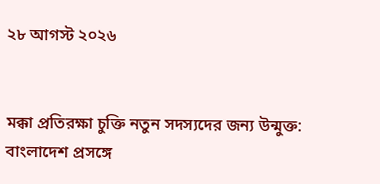২৮ আগস্ট ২০২৬


মক্কা প্রতিরক্ষা চুক্তি নতুন সদস্যদের জন্য উন্মুক্ত: বাংলাদেশ প্রসঙ্গে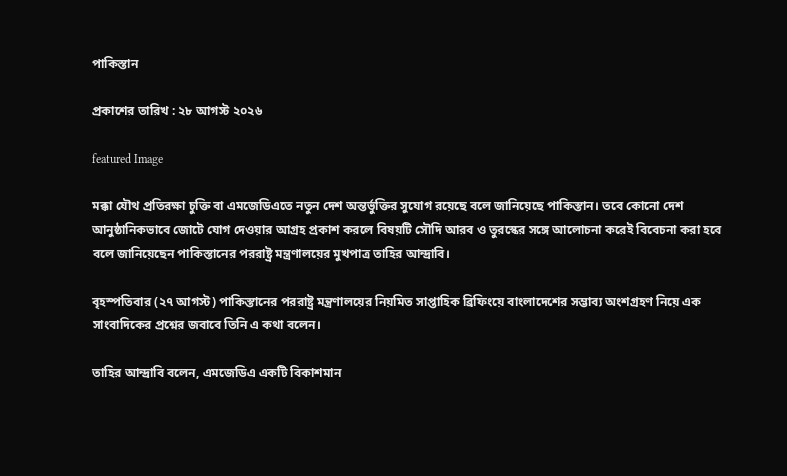পাকিস্তান

প্রকাশের তারিখ : ২৮ আগস্ট ২০২৬

featured Image

মক্কা যৌথ প্রতিরক্ষা চুক্তি বা এমজেডিএতে নতুন দেশ অন্তর্ভুক্তির সুযোগ রয়েছে বলে জানিয়েছে পাকিস্তান। তবে কোনো দেশ আনুষ্ঠানিকভাবে জোটে যোগ দেওয়ার আগ্রহ প্রকাশ করলে বিষয়টি সৌদি আরব ও তুরস্কের সঙ্গে আলোচনা করেই বিবেচনা করা হবে বলে জানিয়েছেন পাকিস্তানের পররাষ্ট্র মন্ত্রণালয়ের মুখপাত্র তাহির আন্দ্রাবি।

বৃহস্পতিবার (২৭ আগস্ট) পাকিস্তানের পররাষ্ট্র মন্ত্রণালয়ের নিয়মিত সাপ্তাহিক ব্রিফিংয়ে বাংলাদেশের সম্ভাব্য অংশগ্রহণ নিয়ে এক সাংবাদিকের প্রশ্নের জবাবে তিনি এ কথা বলেন।

তাহির আন্দ্রাবি বলেন, এমজেডিএ একটি বিকাশমান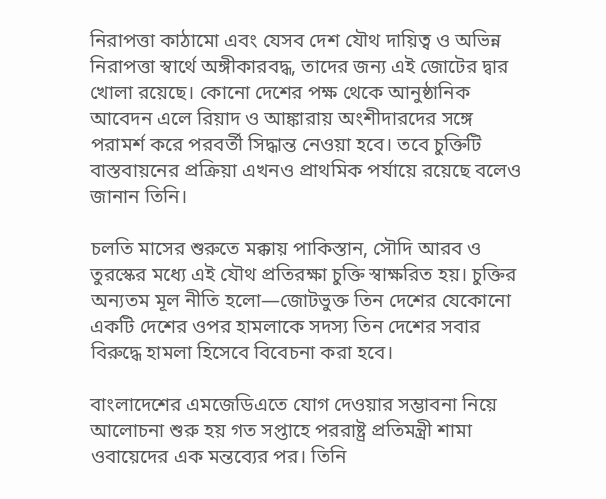নিরাপত্তা কাঠামো এবং যেসব দেশ যৌথ দায়িত্ব ও অভিন্ন নিরাপত্তা স্বার্থে অঙ্গীকারবদ্ধ, তাদের জন্য এই জোটের দ্বার খোলা রয়েছে। কোনো দেশের পক্ষ থেকে আনুষ্ঠানিক আবেদন এলে রিয়াদ ও আঙ্কারায় অংশীদারদের সঙ্গে পরামর্শ করে পরবর্তী সিদ্ধান্ত নেওয়া হবে। তবে চুক্তিটি বাস্তবায়নের প্রক্রিয়া এখনও প্রাথমিক পর্যায়ে রয়েছে বলেও জানান তিনি।

চলতি মাসের শুরুতে মক্কায় পাকিস্তান, সৌদি আরব ও তুরস্কের মধ্যে এই যৌথ প্রতিরক্ষা চুক্তি স্বাক্ষরিত হয়। চুক্তির অন্যতম মূল নীতি হলো—জোটভুক্ত তিন দেশের যেকোনো একটি দেশের ওপর হামলাকে সদস্য তিন দেশের সবার বিরুদ্ধে হামলা হিসেবে বিবেচনা করা হবে।

বাংলাদেশের এমজেডিএতে যোগ দেওয়ার সম্ভাবনা নিয়ে আলোচনা শুরু হয় গত সপ্তাহে পররাষ্ট্র প্রতিমন্ত্রী শামা ওবায়েদের এক মন্তব্যের পর। তিনি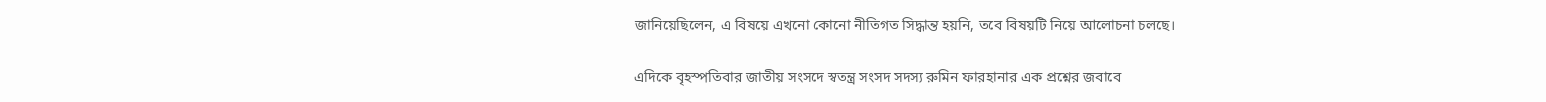জানিয়েছিলেন, এ বিষয়ে এখনো কোনো নীতিগত সিদ্ধান্ত হয়নি, তবে বিষয়টি নিয়ে আলোচনা চলছে।

এদিকে বৃহস্পতিবার জাতীয় সংসদে স্বতন্ত্র সংসদ সদস্য রুমিন ফারহানার এক প্রশ্নের জবাবে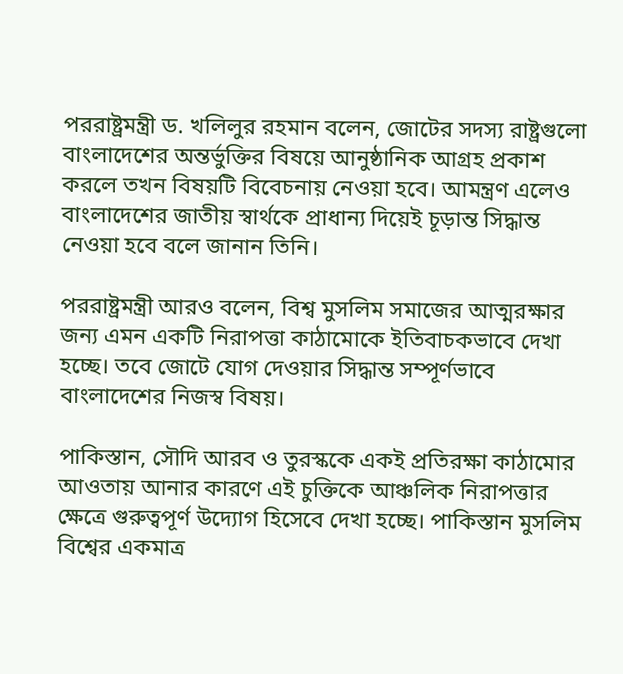পররাষ্ট্রমন্ত্রী ড. খলিলুর রহমান বলেন, জোটের সদস্য রাষ্ট্রগুলো বাংলাদেশের অন্তর্ভুক্তির বিষয়ে আনুষ্ঠানিক আগ্রহ প্রকাশ করলে তখন বিষয়টি বিবেচনায় নেওয়া হবে। আমন্ত্রণ এলেও বাংলাদেশের জাতীয় স্বার্থকে প্রাধান্য দিয়েই চূড়ান্ত সিদ্ধান্ত নেওয়া হবে বলে জানান তিনি।

পররাষ্ট্রমন্ত্রী আরও বলেন, বিশ্ব মুসলিম সমাজের আত্মরক্ষার জন্য এমন একটি নিরাপত্তা কাঠামোকে ইতিবাচকভাবে দেখা হচ্ছে। তবে জোটে যোগ দেওয়ার সিদ্ধান্ত সম্পূর্ণভাবে বাংলাদেশের নিজস্ব বিষয়।

পাকিস্তান, সৌদি আরব ও তুরস্ককে একই প্রতিরক্ষা কাঠামোর আওতায় আনার কারণে এই চুক্তিকে আঞ্চলিক নিরাপত্তার ক্ষেত্রে গুরুত্বপূর্ণ উদ্যোগ হিসেবে দেখা হচ্ছে। পাকিস্তান মুসলিম বিশ্বের একমাত্র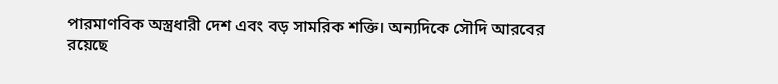পারমাণবিক অস্ত্রধারী দেশ এবং বড় সামরিক শক্তি। অন্যদিকে সৌদি আরবের রয়েছে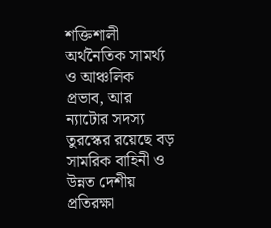শক্তিশালী অর্থনৈতিক সামর্থ্য ও আঞ্চলিক প্রভাব, আর ন্যাটোর সদস্য তুরস্কের রয়েছে বড় সামরিক বাহিনী ও উন্নত দেশীয় প্রতিরক্ষা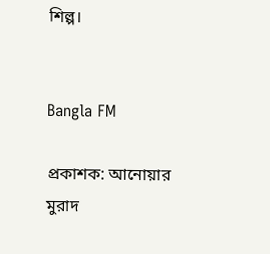শিল্প।


Bangla FM

প্রকাশক: আনোয়ার মুরাদ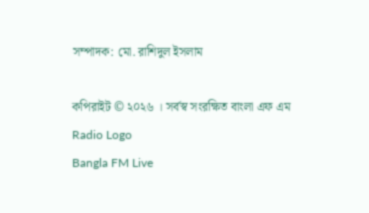সম্পাদক: মো. রাশিদুল ইসলাম

কপিরাইট © ২০২৬ । সর্বস্ব সংরক্ষিত বাংলা এফ এম
Radio Logo
Bangla FM Live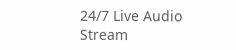24/7 Live Audio Stream